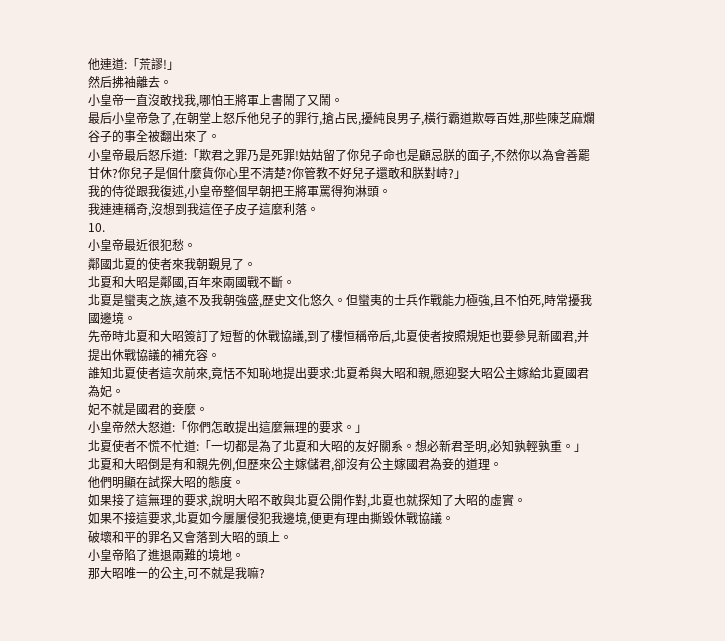他連道:「荒謬!」
然后拂袖離去。
小皇帝一直沒敢找我,哪怕王將軍上書鬧了又鬧。
最后小皇帝急了,在朝堂上怒斥他兒子的罪行,搶占民,擾純良男子,橫行霸道欺辱百姓,那些陳芝麻爛谷子的事全被翻出來了。
小皇帝最后怒斥道:「欺君之罪乃是死罪!姑姑留了你兒子命也是顧忌朕的面子,不然你以為會善罷甘休?你兒子是個什麼貨你心里不清楚?你管教不好兒子還敢和朕對峙?」
我的侍從跟我復述,小皇帝整個早朝把王將軍罵得狗淋頭。
我連連稱奇,沒想到我這侄子皮子這麼利落。
10.
小皇帝最近很犯愁。
鄰國北夏的使者來我朝覲見了。
北夏和大昭是鄰國,百年來兩國戰不斷。
北夏是蠻夷之族,遠不及我朝強盛,歷史文化悠久。但蠻夷的士兵作戰能力極強,且不怕死,時常擾我國邊境。
先帝時北夏和大昭簽訂了短暫的休戰協議,到了樓恒稱帝后,北夏使者按照規矩也要參見新國君,并提出休戰協議的補充容。
誰知北夏使者這次前來,竟恬不知恥地提出要求:北夏希與大昭和親,愿迎娶大昭公主嫁給北夏國君為妃。
妃不就是國君的妾麼。
小皇帝然大怒道:「你們怎敢提出這麼無理的要求。」
北夏使者不慌不忙道:「一切都是為了北夏和大昭的友好關系。想必新君圣明,必知孰輕孰重。」
北夏和大昭倒是有和親先例,但歷來公主嫁儲君,卻沒有公主嫁國君為妾的道理。
他們明顯在試探大昭的態度。
如果接了這無理的要求,說明大昭不敢與北夏公開作對,北夏也就探知了大昭的虛實。
如果不接這要求,北夏如今屢屢侵犯我邊境,便更有理由撕毀休戰協議。
破壞和平的罪名又會落到大昭的頭上。
小皇帝陷了進退兩難的境地。
那大昭唯一的公主,可不就是我嘛?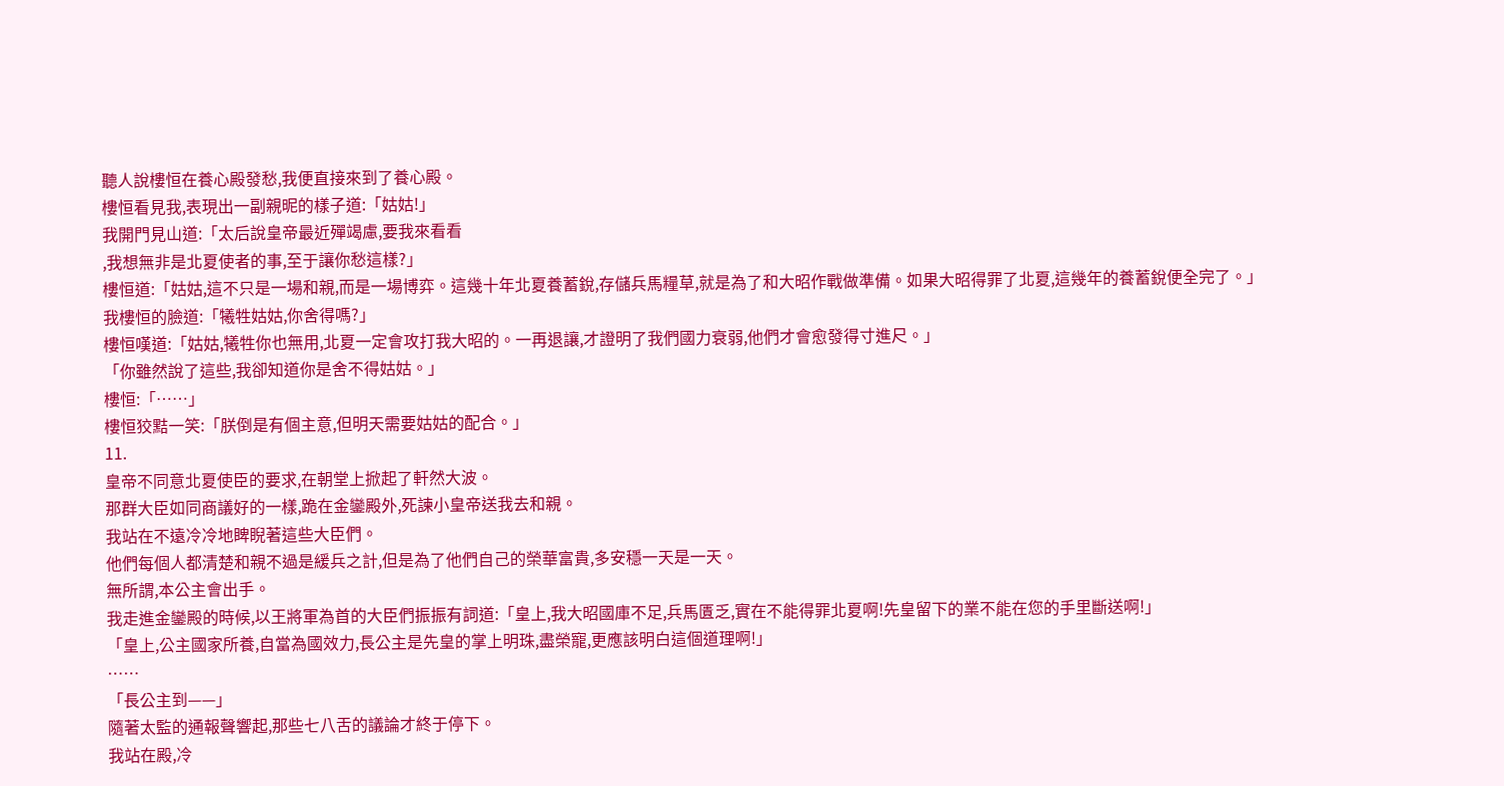聽人說樓恒在養心殿發愁,我便直接來到了養心殿。
樓恒看見我,表現出一副親昵的樣子道:「姑姑!」
我開門見山道:「太后說皇帝最近殫竭慮,要我來看看
,我想無非是北夏使者的事,至于讓你愁這樣?」
樓恒道:「姑姑,這不只是一場和親,而是一場博弈。這幾十年北夏養蓄銳,存儲兵馬糧草,就是為了和大昭作戰做準備。如果大昭得罪了北夏,這幾年的養蓄銳便全完了。」
我樓恒的臉道:「犧牲姑姑,你舍得嗎?」
樓恒嘆道:「姑姑,犧牲你也無用,北夏一定會攻打我大昭的。一再退讓,才證明了我們國力衰弱,他們才會愈發得寸進尺。」
「你雖然說了這些,我卻知道你是舍不得姑姑。」
樓恒:「……」
樓恒狡黠一笑:「朕倒是有個主意,但明天需要姑姑的配合。」
11.
皇帝不同意北夏使臣的要求,在朝堂上掀起了軒然大波。
那群大臣如同商議好的一樣,跪在金鑾殿外,死諫小皇帝送我去和親。
我站在不遠冷冷地睥睨著這些大臣們。
他們每個人都清楚和親不過是緩兵之計,但是為了他們自己的榮華富貴,多安穩一天是一天。
無所謂,本公主會出手。
我走進金鑾殿的時候,以王將軍為首的大臣們振振有詞道:「皇上,我大昭國庫不足,兵馬匱乏,實在不能得罪北夏啊!先皇留下的業不能在您的手里斷送啊!」
「皇上,公主國家所養,自當為國效力,長公主是先皇的掌上明珠,盡榮寵,更應該明白這個道理啊!」
……
「長公主到——」
隨著太監的通報聲響起,那些七八舌的議論才終于停下。
我站在殿,冷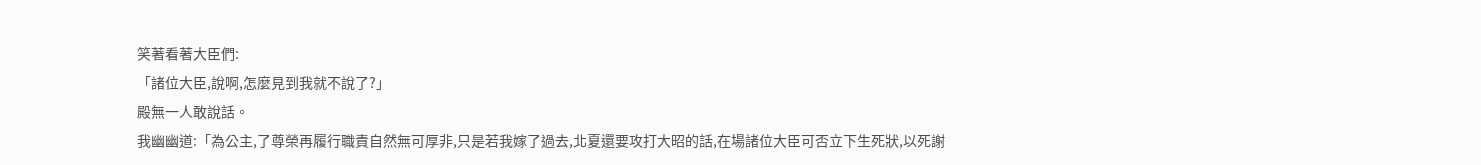笑著看著大臣們:
「諸位大臣,說啊,怎麼見到我就不說了?」
殿無一人敢說話。
我幽幽道:「為公主,了尊榮再履行職責自然無可厚非,只是若我嫁了過去,北夏還要攻打大昭的話,在場諸位大臣可否立下生死狀,以死謝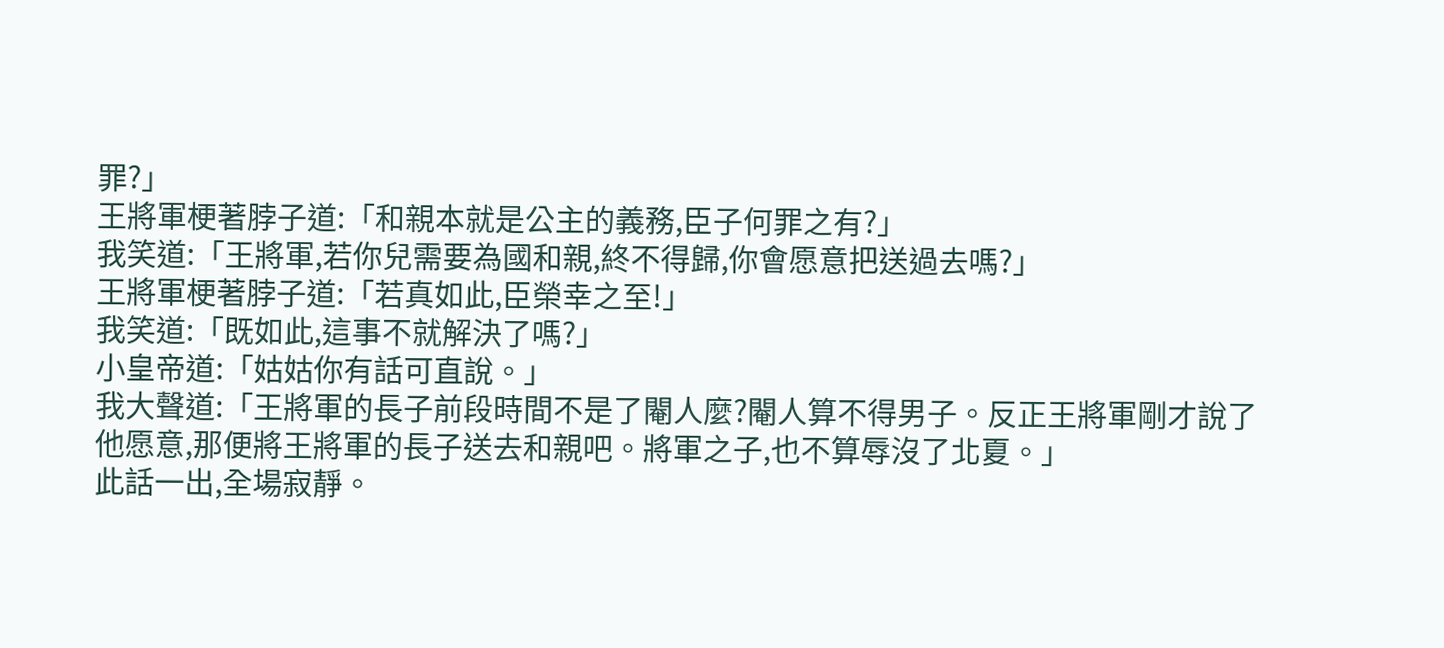罪?」
王將軍梗著脖子道:「和親本就是公主的義務,臣子何罪之有?」
我笑道:「王將軍,若你兒需要為國和親,終不得歸,你會愿意把送過去嗎?」
王將軍梗著脖子道:「若真如此,臣榮幸之至!」
我笑道:「既如此,這事不就解決了嗎?」
小皇帝道:「姑姑你有話可直說。」
我大聲道:「王將軍的長子前段時間不是了閹人麼?閹人算不得男子。反正王將軍剛才說了他愿意,那便將王將軍的長子送去和親吧。將軍之子,也不算辱沒了北夏。」
此話一出,全場寂靜。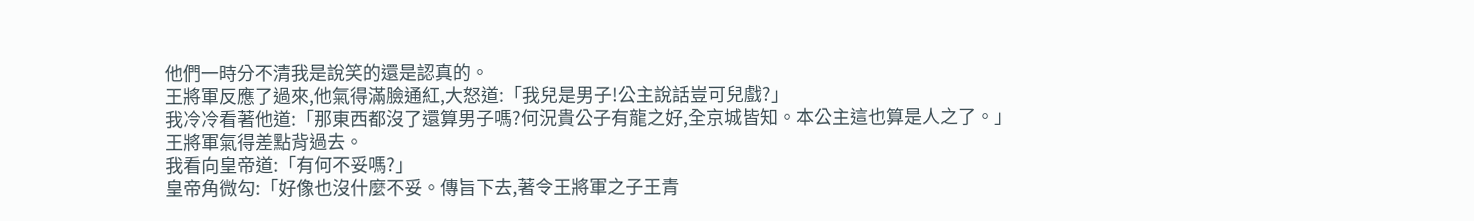他們一時分不清我是說笑的還是認真的。
王將軍反應了過來,他氣得滿臉通紅,大怒道:「我兒是男子!公主說話豈可兒戲?」
我冷冷看著他道:「那東西都沒了還算男子嗎?何況貴公子有龍之好,全京城皆知。本公主這也算是人之了。」
王將軍氣得差點背過去。
我看向皇帝道:「有何不妥嗎?」
皇帝角微勾:「好像也沒什麼不妥。傳旨下去,著令王將軍之子王青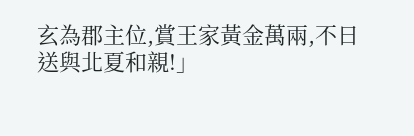玄為郡主位,賞王家黃金萬兩,不日送與北夏和親!」